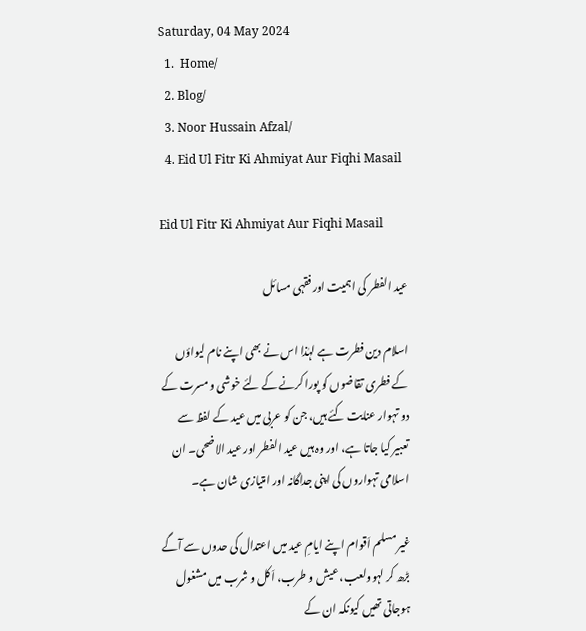Saturday, 04 May 2024
  1.  Home/
  2. Blog/
  3. Noor Hussain Afzal/
  4. Eid Ul Fitr Ki Ahmiyat Aur Fiqhi Masail

Eid Ul Fitr Ki Ahmiyat Aur Fiqhi Masail

عید الفطر کی اہمیت اور فقہی مسائل

اسلام دین فطرت ہے لہٰذا اس نے بھی اپنے نام لیواؤں کے فطری تقاضوں کو پورا کرنے کے لئے خوشی و مسرت کے دو تہوار عنایت کئے ہیں، جن کو عربی میں عید کے لفظ سے تعبیر کیا جاتا ہے، اور وہ ہیں عید الفطر اور عید الاضحی۔ ان اسلامی تہواروں کی اپنی جداگانہ اور امتیازی شان ہے۔

غیر مسلم اَقوام اپنے ایامِ عید میں اعتدال کی حدوں سے آگے بڑھ کر لہوولعب، عیش و طرب، اَکل و شرب میں مشغول ہوجاتی تھیں کیونکہ ان کے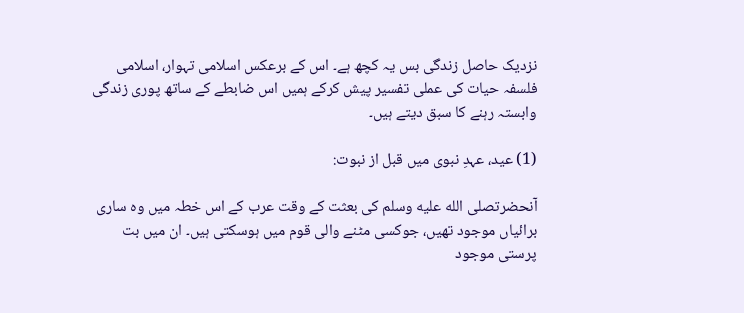نزدیک حاصل زندگی بس یہ کچھ ہے۔ اس کے برعکس اسلامی تہوار، اسلامی فلسفہ حیات کی عملی تفسیر پیش کرکے ہمیں اس ضابطے کے ساتھ پوری زندگی وابستہ رہنے کا سبق دیتے ہیں۔

(1) عید، عہدِ نبوی میں قبل از نبوت:

آنحضرتصلى الله عليه وسلم کی بعثت کے وقت عرب کے اس خطہ میں وہ ساری برائیاں موجود تھیں، جوکسی مٹنے والی قوم میں ہوسکتی ہیں۔ ان میں بت پرستی موجود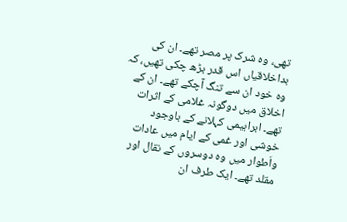تھی، وہ شرک پر مصر تھے۔ ان کی بداخلاقیاں اس قدر بڑھ چکی تھیں، کہ وہ خود ان سے تنگ آچکے تھے۔ ان کے اخلاق میں دوگونہ غلامی کے اثرات تھے۔ ابراہیمی کہلانے کے باوجود خوشی اور غمی کے ایام میں عادات واَطوار میں وہ دوسروں کے نقال اور مقلد تھے۔ ایک طرف ان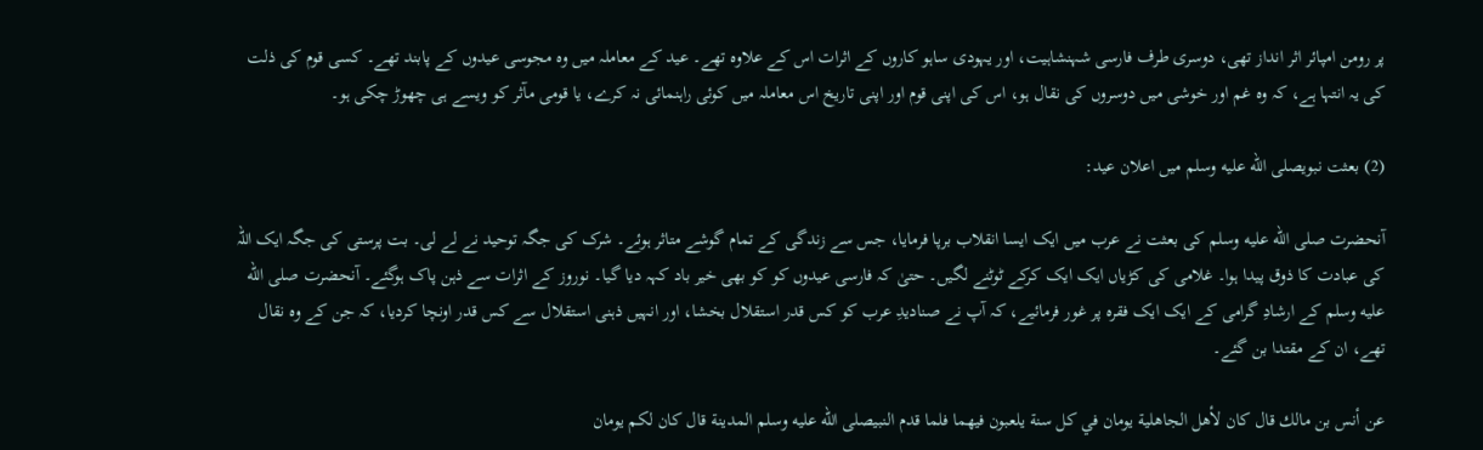پر رومن امپائر اثر انداز تھی، دوسری طرف فارسی شہنشاہیت، اور یہودی ساہو کاروں کے اثرات اس کے علاوہ تھے۔ عید کے معاملہ میں وہ مجوسی عیدوں کے پابند تھے۔ کسی قوم کی ذلت کی یہ انتہا ہے، کہ وہ غم اور خوشی میں دوسروں کی نقال ہو، اس کی اپنی قوم اور اپنی تاریخ اس معاملہ میں کوئی راہنمائی نہ کرے، یا قومی مآثر کو ویسے ہی چھوڑ چکی ہو۔

(2) بعثت نبویصلى الله عليه وسلم میں اعلان عید:

آنحضرت صلى الله عليه وسلم کی بعثت نے عرب میں ایک ایسا انقلاب برپا فرمایا، جس سے زندگی کے تمام گوشے متاثر ہوئے۔ شرک کی جگہ توحید نے لے لی۔ بت پرستی کی جگہ ایک اللہ کی عبادت کا ذوق پیدا ہوا۔ غلامی کی کڑیاں ایک ایک کرکے ٹوٹنے لگیں۔ حتیٰ کہ فارسی عیدوں کو کو بھی خیر باد کہہ دیا گیا۔ نوروز کے اثرات سے ذہن پاک ہوگئے۔ آنحضرت صلى الله عليه وسلم کے ارشادِ گرامی کے ایک ایک فقرہ پر غور فرمائیے، کہ آپ نے صنادیدِ عرب کو کس قدر استقلال بخشا، اور انہیں ذہنی استقلال سے کس قدر اونچا کردیا، کہ جن کے وہ نقال تھے، ان کے مقتدا بن گئے۔

عن أنس بن مالك قال کان لأهل الجاهلية يومان في کل سنة يلعبون فيهما فلما قدم النبيصلى الله عليه وسلم المدينة قال کان لکم يومان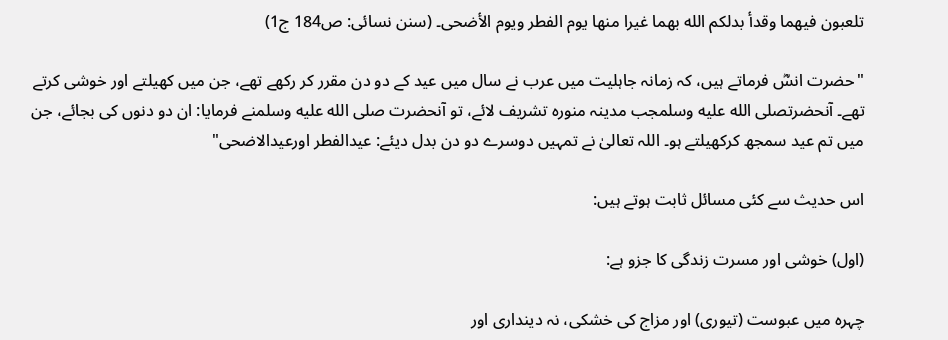تلعبون فيهما وقدأ بدلکم الله بهما غيرا منها يوم الفطر ويوم الأضحى۔ (سنن نسائی: ص184 ج1)

"حضرت انسؓ فرماتے ہیں، کہ زمانہ جاہلیت میں عرب نے سال میں عید کے دو دن مقرر کر رکھے تھے، جن میں کھیلتے اور خوشی کرتے تھے۔ آنحضرتصلى الله عليه وسلمجب مدینہ منورہ تشریف لائے، تو آنحضرت صلى الله عليه وسلمنے فرمایا: ان دو دنوں کی بجائے، جن میں تم عید سمجھ کرکھیلتے ہو۔ اللہ تعالیٰ نے تمہیں دوسرے دو دن بدل دیئے: عیدالفطر اورعیدالاضحی"

اس حدیث سے کئی مسائل ثابت ہوتے ہیں:

(اول) خوشی اور مسرت زندگی کا جزو ہے:

چہرہ میں عبوست (تیوری) اور مزاج کی خشکی، نہ دینداری اور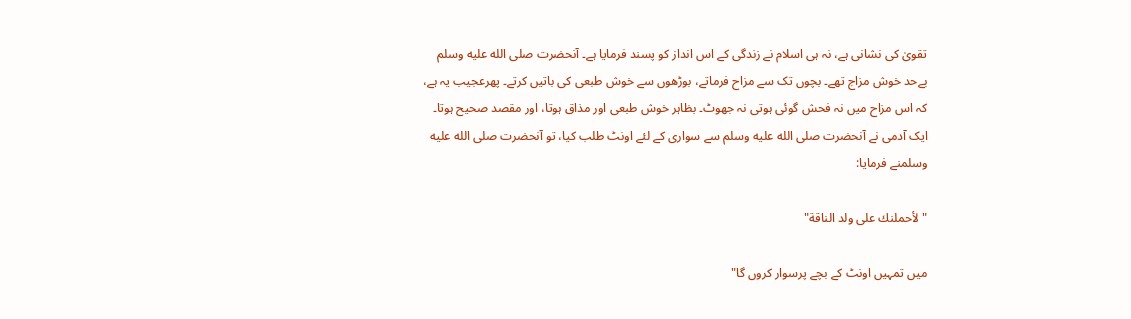تقویٰ کی نشانی ہے، نہ ہی اسلام نے زندگی کے اس انداز کو پسند فرمایا ہے۔ آنحضرت صلى الله عليه وسلم بےحد خوش مزاج تھے۔ بچوں تک سے مزاح فرماتے، بوڑھوں سے خوش طبعی کی باتیں کرتے۔ پھرعجیب یہ ہے، کہ اس مزاح میں نہ فحش گوئی ہوتی نہ جھوٹ۔ بظاہر خوش طبعی اور مذاق ہوتا، اور مقصد صحیح ہوتا۔ ایک آدمی نے آنحضرت صلى الله عليه وسلم سے سواری کے لئے اونٹ طلب کیا، تو آنحضرت صلى الله عليه وسلمنے فرمایا:

"لأحملنك علی ولد الناقة"

میں تمہیں اونٹ کے بچے پرسوار کروں گا"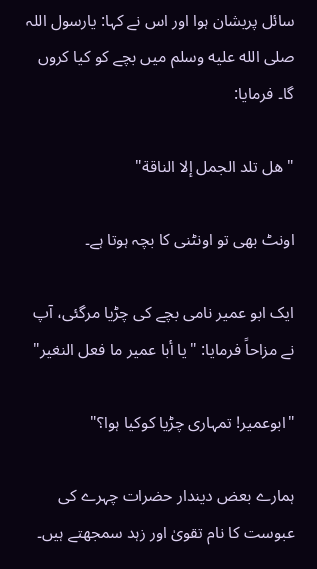سائل پریشان ہوا اور اس نے کہا: یارسول اللہ صلى الله عليه وسلم میں بچے کو کیا کروں گا۔ فرمایا:

"هل تلد الجمل إلا الناقة"

اونٹ بھی تو اونٹنی کا بچہ ہوتا ہے۔

ایک ابو عمیر نامی بچے کی چڑیا مرگئی، آپ نے مزاحاً فرمایا: "يا أبا عمير ما فعل النغير"

"ابوعمیر! تمہاری چڑیا کوکیا ہوا؟"

ہمارے بعض دیندار حضرات چہرے کی عبوست کا نام تقویٰ اور زہد سمجھتے ہیں۔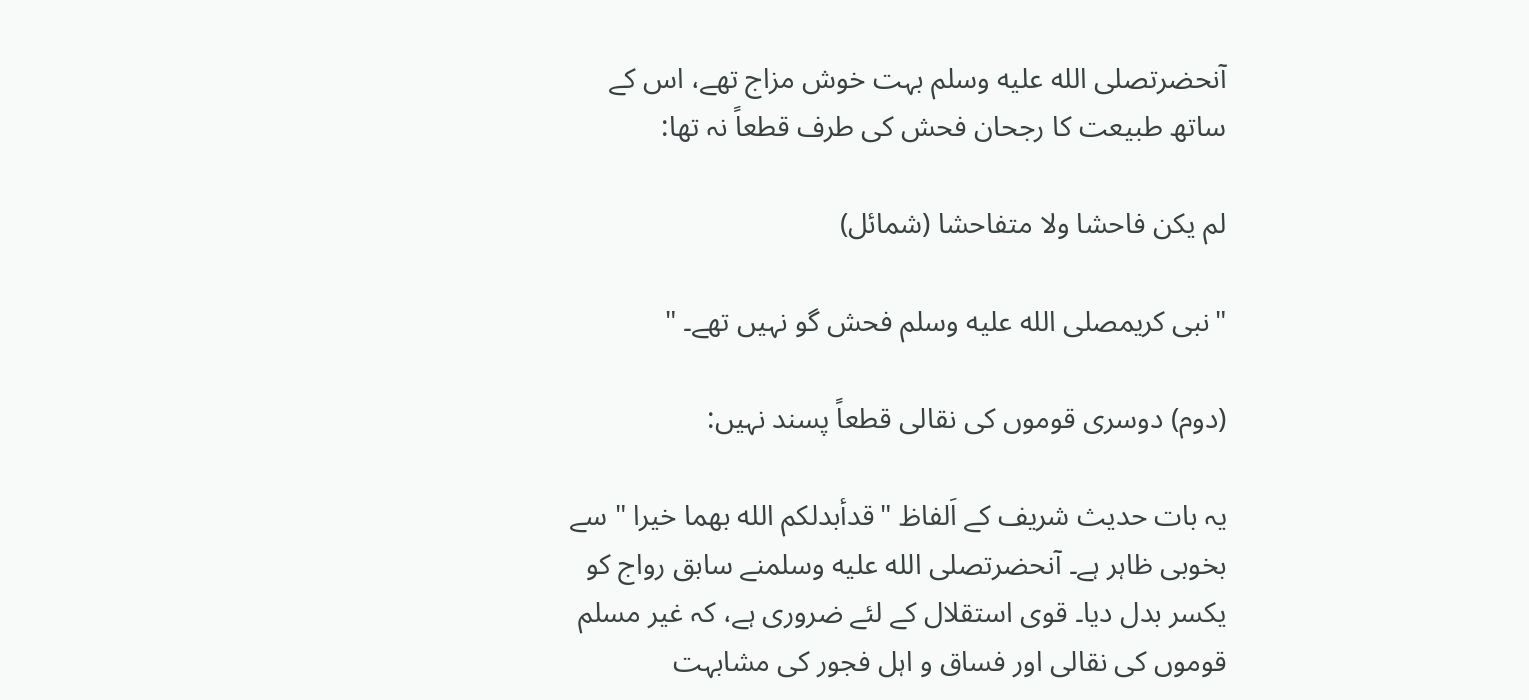آنحضرتصلى الله عليه وسلم بہت خوش مزاج تھے، اس کے ساتھ طبیعت کا رجحان فحش کی طرف قطعاً نہ تھا:

لم يکن فاحشا ولا متفاحشا (شمائل)

"نبی کریمصلى الله عليه وسلم فحش گو نہیں تھے۔ "

(دوم) دوسری قوموں کی نقالی قطعاً پسند نہیں:

یہ بات حدیث شریف کے اَلفاظ "قدأبدلکم الله بهما خيرا " سے بخوبی ظاہر ہے۔ آنحضرتصلى الله عليه وسلمنے سابق رواج کو یکسر بدل دیا۔ قوی استقلال کے لئے ضروری ہے، کہ غیر مسلم قوموں کی نقالی اور فساق و اہل فجور کی مشابہت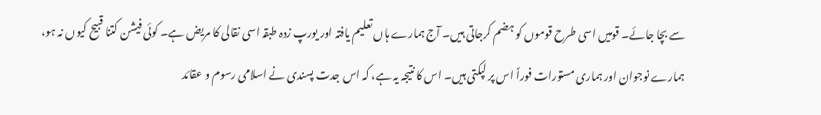سے بچا جائے۔ قومیں اسی طرح قوموں کو ہضم کرجاتی ہیں۔ آج ہمارے ہاں تعلیم یافتہ اور یورپ زدہ طبقہ اسی نقالی کا مریض ہے۔ کوئی فیشن کتنا قبیح کیوں نہ ہو، ہمارے نوجوان اور ہماری مستورات فوراً اس پر لپکتی ہیں۔ اس کا نتیجہ یہ ہے، کہ اس جدت پسندی نے اسلامی رسوم و عقائد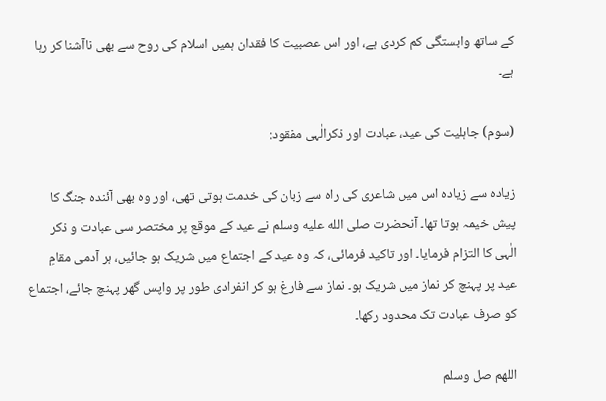کے ساتھ وابستگی کم کردی ہے، اور اس عصبیت کا فقدان ہمیں اسلام کی روح سے بھی ناآشنا کر رہا ہے۔

(سوم) جاہلیت کی عید، عبادت اور ذکرالٰہی مفقود:

زیادہ سے زیادہ اس میں شاعری کی راہ سے زبان کی خدمت ہوتی تھی، اور وہ بھی آئندہ جنگ کا پیش خیمہ ہوتا تھا۔ آنحضرت صلى الله عليه وسلم نے عید کے موقع پر مختصر سی عبادت و ذکر الٰہی کا التزام فرمایا۔ اور تاکید فرمائی، کہ وہ عید کے اجتماع میں شریک ہو جائیں، ہر آدمی مقامِ عید پر پہنچ کر نماز میں شریک ہو۔ نماز سے فارغ ہو کر انفرادی طور پر واپس گھر پہنچ جائے، اجتماع کو صرف عبادت تک محدود رکھا۔

اللهم صل وسلم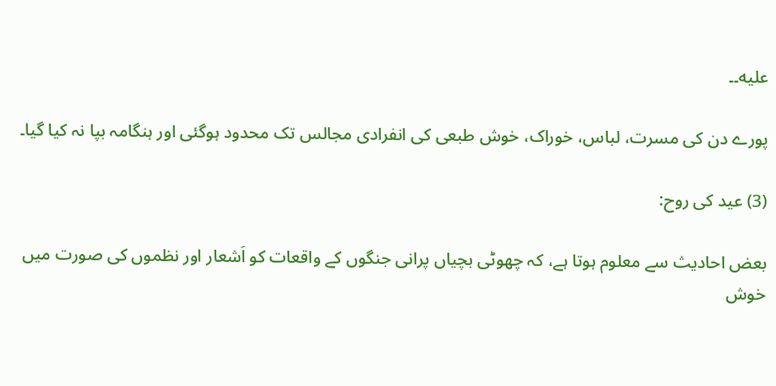علیه۔۔

پورے دن کی مسرت، لباس، خوراک، خوش طبعی کی انفرادی مجالس تک محدود ہوگئی اور ہنگامہ بپا نہ کیا گیا۔

(3) عید کی روح:

بعض احادیث سے معلوم ہوتا ہے، کہ چھوٹی بچیاں پرانی جنگوں کے واقعات کو اَشعار اور نظموں کی صورت میں خوش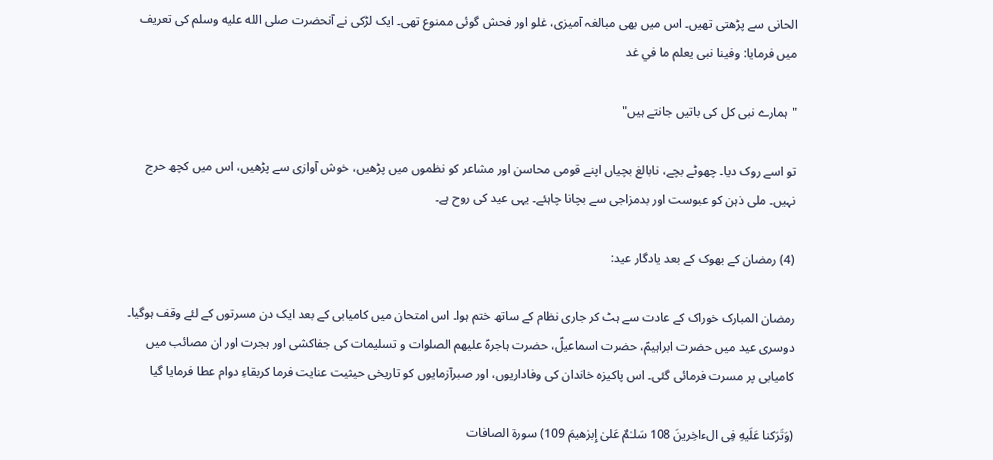الحانی سے پڑھتی تھیں۔ اس میں بھی مبالغہ آمیزی، غلو اور فحش گوئی ممنوع تھی۔ ایک لڑکی نے آنحضرت صلى الله عليه وسلم کی تعریف میں فرمایا: وفينا نبی يعلم ما في غد

"ہمارے نبی کل کی باتیں جانتے ہیں"

تو اسے روک دیا۔ چھوٹے بچے، نابالغ بچیاں اپنے قومی محاسن اور مشاعر کو نظموں میں پڑھیں، خوش آوازی سے پڑھیں، اس میں کچھ حرج نہیں۔ ملی ذہن کو عبوست اور بدمزاجی سے بچانا چاہئے۔ یہی عید کی روح ہے۔

(4) رمضان کے بھوک کے بعد یادگار عید:

رمضان المبارک خوراک کے عادت سے ہٹ کر جاری نظام کے ساتھ ختم ہوا۔ اس امتحان میں کامیابی کے بعد ایک دن مسرتوں کے لئے وقف ہوگیا۔ دوسری عید میں حضرت ابراہیمؑ، حضرت اسماعیلؑ، حضرت ہاجرہؑ علیھم الصلوات و تسلیمات کی جفاکشی اور ہجرت اور ان مصائب میں کامیابی پر مسرت فرمائی گئی۔ اس پاکیزہ خاندان کی وفاداریوں، اور صبرآزمایوں کو تاریخی حیثیت عنایت فرما کربقاءِ دوام عطا فرمایا گیا

(وَتَرَ‌كنا عَلَيهِ فِى الءاخِر‌ينَ 108 سَلـٰمٌ عَلىٰ إِبر‌ٰ‌هيمَ 109) سورة الصافات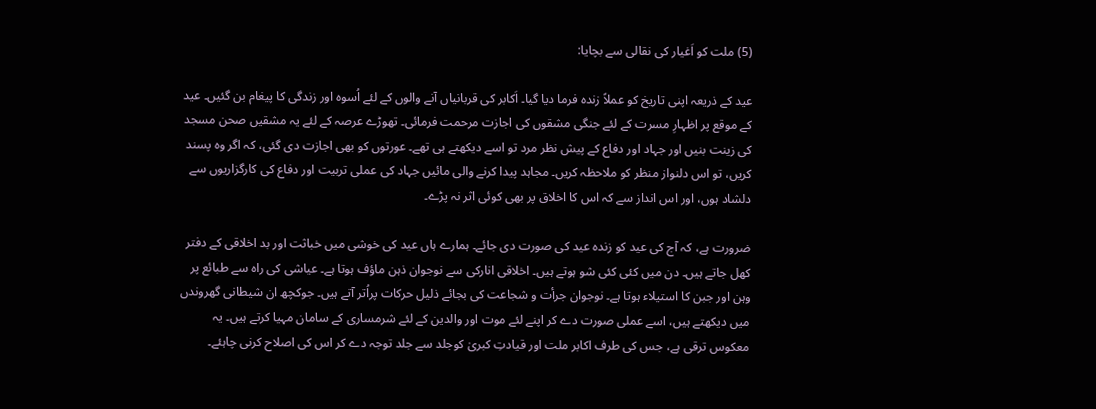(5) ملت کو اَغیار کی نقالی سے بچایا:

عید کے ذریعہ اپنی تاریخ کو عملاً زندہ فرما دیا گیا۔ اَکابر کی قربانیاں آنے والوں کے لئے اُسوہ اور زندگی کا پیغام بن گئیں۔ عید کے موقع پر اظہارِ مسرت کے لئے جنگی مشقوں کی اجازت مرحمت فرمائی۔ تھوڑے عرصہ کے لئے یہ مشقیں صحن مسجد کی زینت بنیں اور جہاد اور دفاع کے پیش نظر مرد تو اسے دیکھتے ہی تھے۔ عورتوں کو بھی اجازت دی گئی، کہ اگر وہ پسند کریں، تو اس دلنواز منظر کو ملاحظہ کریں۔ مجاہد پیدا کرنے والی مائیں جہاد کی عملی تربیت اور دفاع کی کارگزاریوں سے دلشاد ہوں، اور اس انداز سے کہ اس کا اخلاق پر بھی کوئی اثر نہ پڑے۔

ضرورت ہے، کہ آج کی عید کو زندہ عید کی صورت دی جائے۔ ہمارے ہاں عید کی خوشی میں خباثت اور بد اخلاقی کے دفتر کھل جاتے ہیں۔ دن میں کئی کئی شو ہوتے ہیں۔ اخلاقی انارکی سے نوجوان ذہن ماؤف ہوتا ہے۔ عیاشی کی راہ سے طبائع پر وہن اور جبن کا استیلاء ہوتا ہے۔ نوجوان جرأت و شجاعت کی بجائے ذلیل حرکات پراُتر آتے ہیں۔ جوکچھ ان شیطانی گھروندں میں دیکھتے ہیں، اسے عملی صورت دے کر اپنے لئے موت اور والدین کے لئے شرمساری کے سامان مہیا کرتے ہیں۔ یہ معکوس ترقی ہے، جس کی طرف اکابر ملت اور قیادتِ کبریٰ کوجلد سے جلد توجہ دے کر اس کی اصلاح کرنی چاہئے۔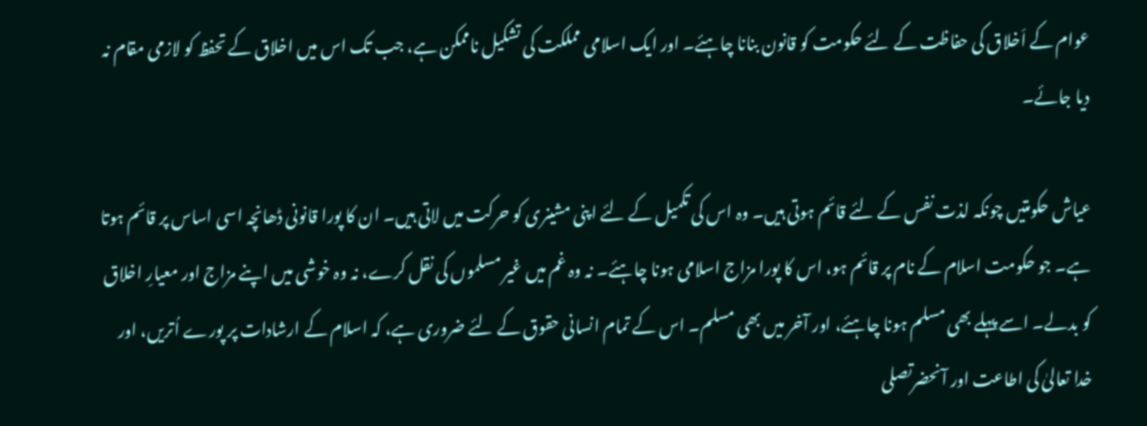عوام کے اَخلاق کی حفاظت کے لئے حکومت کو قانون بنانا چاہئے۔ اور ایک اسلامی مملکت کی تشکیل ناممکن ہے، جب تک اس میں اخلاق کے تحفظ کو لازمی مقام نہ دیا جائے۔

عیاش حکومتیں چونکہ لذت نفس کے لئے قائم ہوتی ہیں۔ وہ اس کی تکمیل کے لئے اپنی مشینری کو حرکت میں لاتی ہیں۔ ان کا پورا قانونی ڈھانچہ اسی اساس پر قائم ہوتا ہے۔ جو حکومت اسلام کے نام پر قائم ہو، اس کا پورا مزاج اسلامی ہونا چاہئے۔ نہ وہ غم میں غیر مسلموں کی نقل کرے، نہ وہ خوشی میں اپنے مزاج اور معیارِ اخلاق کو بدلے۔ اسے پہلے بھی مسلم ہونا چاہئے، اور آخر میں بھی مسلم۔ اس کے تمام انسانی حقوق کے لئے ضروری ہے، کہ اسلام کے ارشادات پر پورے اُتریں، اور خدا تعالیٰ کی اطاعت اور آنحضرتصلى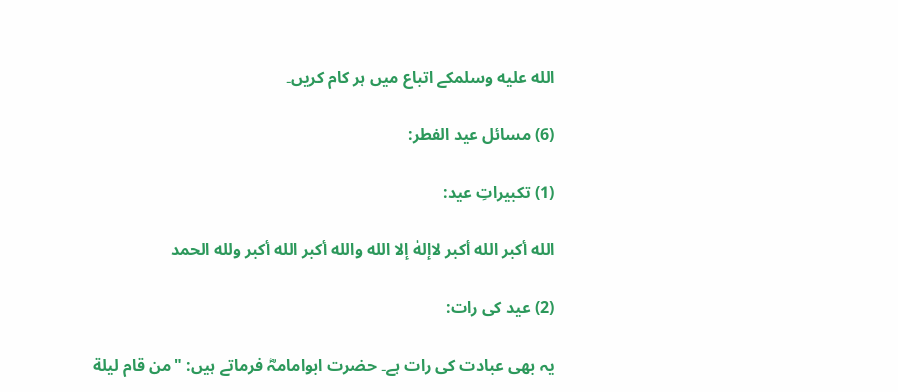الله عليه وسلمکے اتباع میں ہر کام کریں۔

(6) مسائل عید الفطر:

(1) تکبیراتِ عید:

الله أکبر الله أکبر لاإلهٰ إلا الله والله أکبر الله أکبر ولله الحمد

(2) عید کی رات:

یہ بھی عبادت کی رات ہے۔ حضرت ابوامامہؓ فرماتے ہیں: "من قام ليلة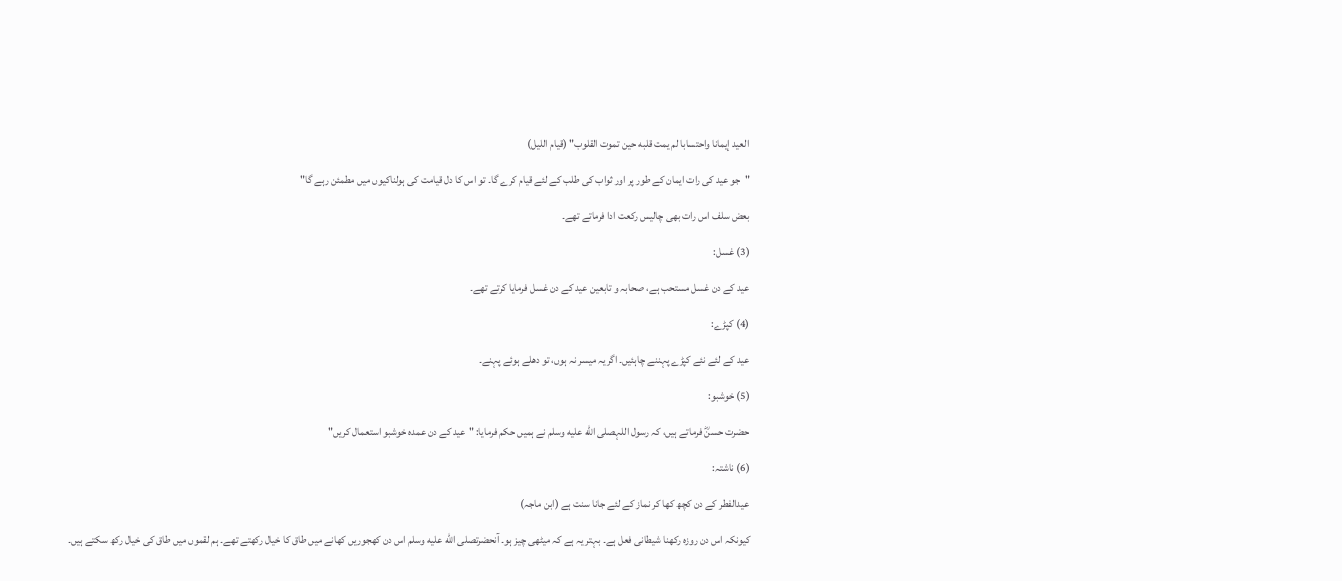العيد إيمانا واحتسابا لم يمت قلبه حين تموت القلوب" (قیام اللیل)

"جو عید کی رات ایمان کے طور پر اور ثواب کی طلب کے لئے قیام کرے گا۔ تو اس کا دل قیامت کی ہولناکیوں میں مطمئن رہے گا"

بعض سلف اس رات بھی چالیس رکعت ادا فرماتے تھے۔

(3) غسل:

عید کے دن غسل مستحب ہے، صحابہ و تابعین عید کے دن غسل فرمایا کرتے تھے۔

(4) کپڑے:

عید کے لئے نئے کپڑے پہننے چاہئیں۔ اگریہ میسر نہ ہوں، تو دھلے ہوئے پہنے۔

(5) خوشبو:

حضرت حسنؓ فرماتے ہیں، کہ رسول اللہصلى الله عليه وسلم نے ہمیں حکم فرمایا: "عید کے دن عمدہ خوشبو استعمال کریں"

(6) ناشتہ:

عیدالفطر کے دن کچھ کھا کر نماز کے لئے جانا سنت ہے (ابن ماجہ)

کیونکہ اس دن روزہ رکھنا شیطانی فعل ہے۔ بہتر یہ ہے کہ میٹھی چیز ہو۔ آنحضرتصلى الله عليه وسلم اس دن کھجوریں کھانے میں طاق کا خیال رکھتے تھے۔ ہم لقموں میں طاق کی خیال رکھ سکتے ہیں۔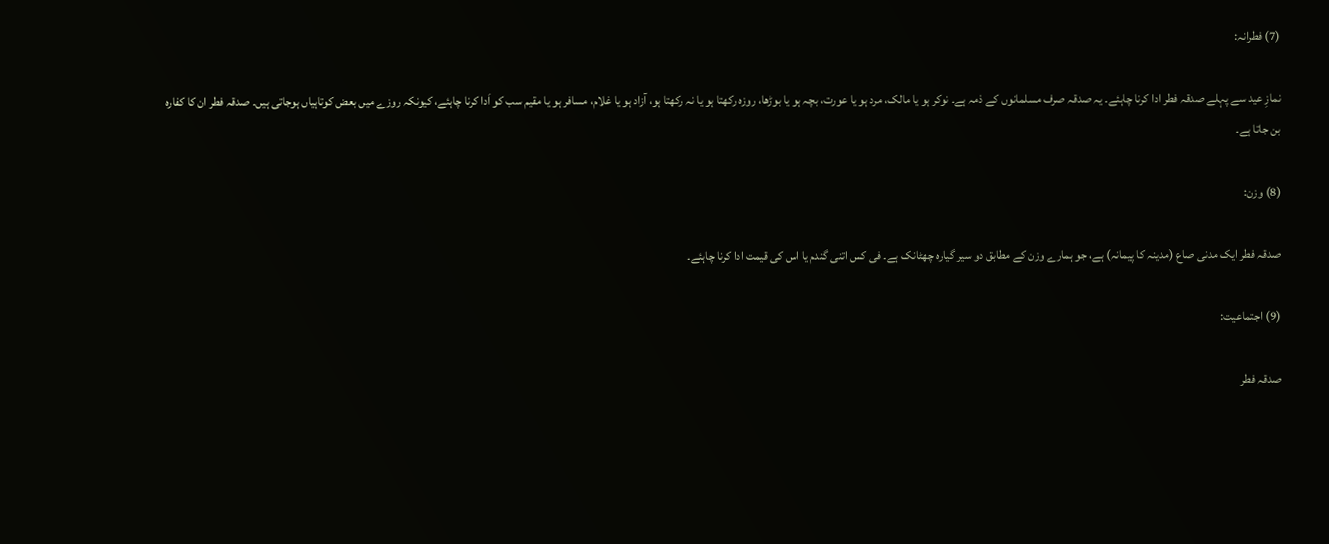(7) فطرانہ:

نمازِ عید سے پہلے صدقہ فطر ادا کرنا چاہئے۔ یہ صدقہ صرف مسلمانوں کے ذمہ ہے۔ نوکر ہو یا مالک، مرد ہو یا عورت، بچہ ہو یا بوڑھا، روزہ رکھتا ہو یا نہ رکھتا ہو، آزاد ہو یا غلام، مسافر ہو یا مقیم سب کو اَدا کرنا چاہئے، کیونکہ روزے میں بعض کوتاہیاں ہوجاتی ہیں۔ صدقہ فطر ان کا کفارہ بن جاتا ہے۔

(8) وزن:

صدقہ فطر ایک مدنی صاع (مدینہ کا پیمانہ) ہے، جو ہمارے وزن کے مطابق دو سیر گیارہ چھٹانک ہے۔ فی کس اتنی گندم یا اس کی قیمت ادا کرنا چاہئے۔

(9) اجتماعیت:

صدقہ فطر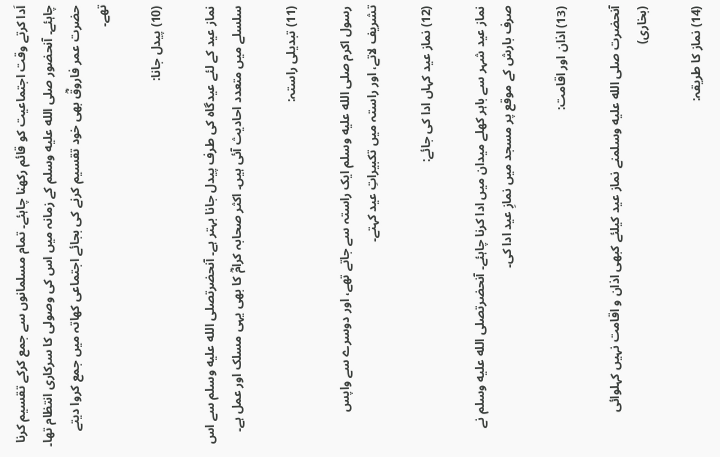اَدا کرتے وقت اجتماعیت کو قائم رکھنا چاہئے۔ تمام مسلمانوں سے جمع کرکے تقسیم کرنا چاہئے۔ آنحضور صلى الله عليه وسلم کے زمانہ میں اس کی وصولی کا سرکاری انتظام تھا۔ حضرت عمر فاروقؓ بھی خود تقسیم کرنے کی بجائے اجتماعی کھاتہ میں جمع کروا دیتے تھے۔

(10) پیدل جانا:

نماز عید کے لئے عیدگاہ کی طرف پیدل جانا بہتر ہے۔ آنحضرتصلى الله عليه وسلم سے اس سلسلے میں متعدد احادیث آئی ہیں۔ اکثر صحابہ کرامؓ کا بھی یہی مسلک اور عمل ہے۔

(11) تبدیلی راستہ:

رسول اکرم صلى الله عليه وسلم ایک راستہ سے جاتے تھے، اور دوسرے سے واپس تشریف لاتے، اور راستہ میں تکبیراتِ عید کہتے۔

(12) نماز عید کہاں ادا کی جائے:

نماز عید شہر سے باہر کھلے میدان میں ادا کرنا چاہئے۔ آنحضرتصلى الله عليه وسلم نے صرف بارش کے موقع پر مسجد میں نمازِ عید ادا کی۔

(13) اذان اور اقامت:

آنحضرت صلى الله عليه وسلمنے نماز عید کیلئے کبھی اذان و اقامت نہیں کہلوائی (بخاری)

(14) نماز کا طریقہ: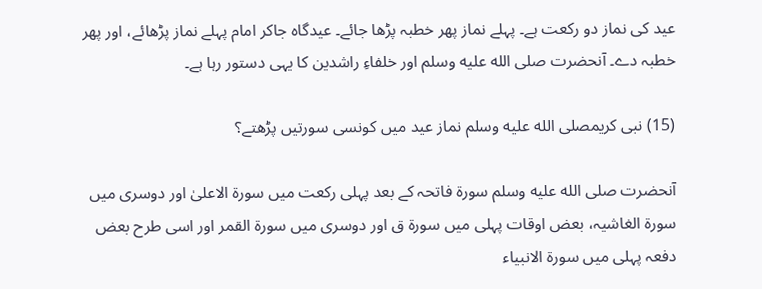عید کی نماز دو رکعت ہے۔ پہلے نماز پھر خطبہ پڑھا جائے۔ عیدگاہ جاکر امام پہلے نماز پڑھائے، اور پھر خطبہ دے۔ آنحضرت صلى الله عليه وسلم اور خلفاءِ راشدین کا یہی دستور رہا ہے۔

(15) نبی کریمصلى الله عليه وسلم نماز عید میں کونسی سورتیں پڑھتے؟

آنحضرت صلى الله عليه وسلم سورة فاتحہ کے بعد پہلی رکعت میں سورة الاعلیٰ اور دوسری میں سورة الغاشیہ، بعض اوقات پہلی میں سورة ق اور دوسری میں سورة القمر اور اسی طرح بعض دفعہ پہلی میں سورة الانبیاء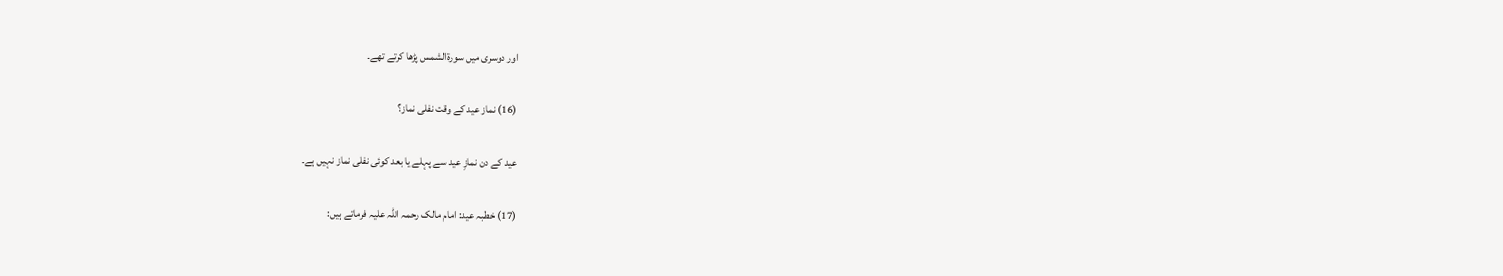اور دوسری میں سورةالشمس پڑھا کرتے تھے۔

(16) نماز عید کے وقت نفلی نماز؟

عید کے دن نمازِ عید سے پہلے یا بعد کوئی نفلی نماز نہیں ہے۔

(17) خطبہ عید: امام مالک رحمہ اللہ علیہ فرماتے ہیں: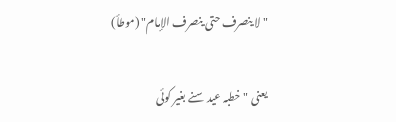"لا ينصرف حتی ينصرف الإمام" (موطأ)

یعنی "خطبہ عید سنے بغیر کوئی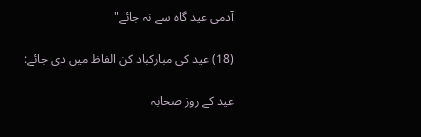آدمی عید گاہ سے نہ جائے"

(18) عید کی مبارکباد کن الفاظ میں دی جائے:

عید کے روز صحابہ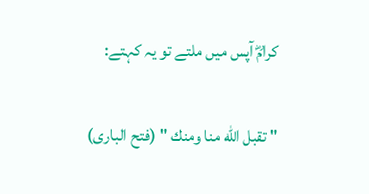کرامؓ آپس میں ملتے تو یہ کہتے:

" تقبل الله منا ومنك " (فتح الباری)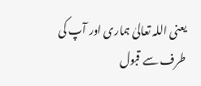یعنی اللہ تعالیٰ ہماری اور آپ کی طرف سے قبول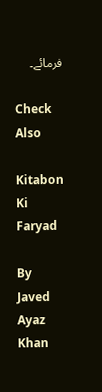فرمائے۔

Check Also

Kitabon Ki Faryad

By Javed Ayaz Khan